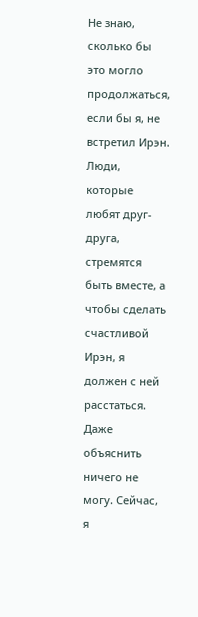Не знаю, сколько бы это могло продолжаться, если бы я, не встретил Ирэн. Люди, которые любят друг-друга, стремятся быть вместе, а чтобы сделать счастливой Ирэн, я должен с ней расстаться. Даже объяснить ничего не могу. Сейчас, я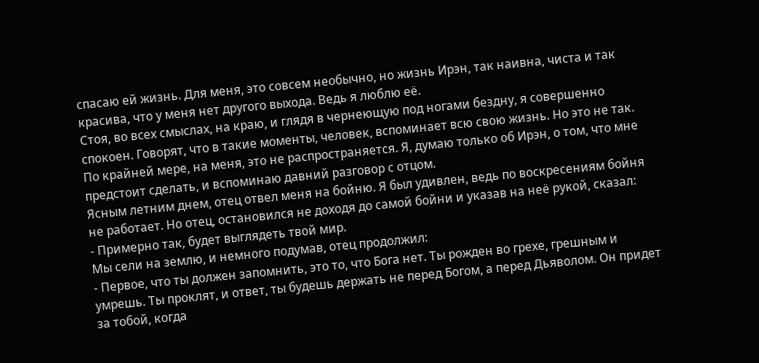спасаю ей жизнь. Для меня, это совсем необычно, но жизнь Ирэн, так наивна, чиста и так красива, что у меня нет другого выхода. Ведь я люблю её.
Стоя, во всех смыслах, на краю, и глядя в чернеющую под ногами бездну, я совершенно спокоен. Говорят, что в такие моменты, человек, вспоминает всю свою жизнь. Но это не так. По крайней мере, на меня, это не распространяется. Я, думаю только об Ирэн, о том, что мне предстоит сделать, и вспоминаю давний разговор с отцом.
Ясным летним днем, отец отвел меня на бойню. Я был удивлен, ведь по воскресениям бойня не работает. Но отец, остановился не доходя до самой бойни и указав на неё рукой, сказал:
- Примерно так, будет выглядеть твой мир.
Мы сели на землю, и немного подумав, отец продолжил:
- Первое, что ты должен запомнить, это то, что Бога нет. Ты рожден во грехе, грешным и умрешь. Ты проклят, и ответ, ты будешь держать не перед Богом, а перед Дьяволом. Он придет за тобой, когда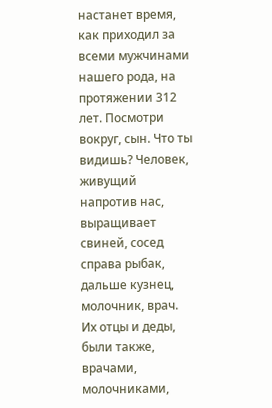настанет время, как приходил за всеми мужчинами нашего рода, на протяжении 312 лет. Посмотри вокруг, сын. Что ты видишь? Человек, живущий напротив нас, выращивает свиней, сосед справа рыбак, дальше кузнец, молочник, врач. Их отцы и деды, были также, врачами, молочниками,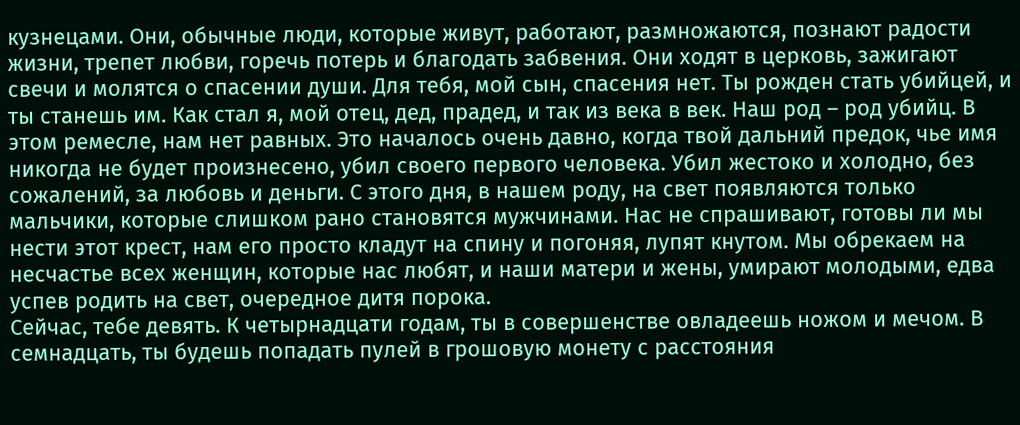кузнецами. Они, обычные люди, которые живут, работают, размножаются, познают радости жизни, трепет любви, горечь потерь и благодать забвения. Они ходят в церковь, зажигают свечи и молятся о спасении души. Для тебя, мой сын, спасения нет. Ты рожден стать убийцей, и ты станешь им. Как стал я, мой отец, дед, прадед, и так из века в век. Наш род – род убийц. В этом ремесле, нам нет равных. Это началось очень давно, когда твой дальний предок, чье имя никогда не будет произнесено, убил своего первого человека. Убил жестоко и холодно, без сожалений, за любовь и деньги. С этого дня, в нашем роду, на свет появляются только мальчики, которые слишком рано становятся мужчинами. Нас не спрашивают, готовы ли мы нести этот крест, нам его просто кладут на спину и погоняя, лупят кнутом. Мы обрекаем на несчастье всех женщин, которые нас любят, и наши матери и жены, умирают молодыми, едва успев родить на свет, очередное дитя порока.
Сейчас, тебе девять. К четырнадцати годам, ты в совершенстве овладеешь ножом и мечом. В семнадцать, ты будешь попадать пулей в грошовую монету с расстояния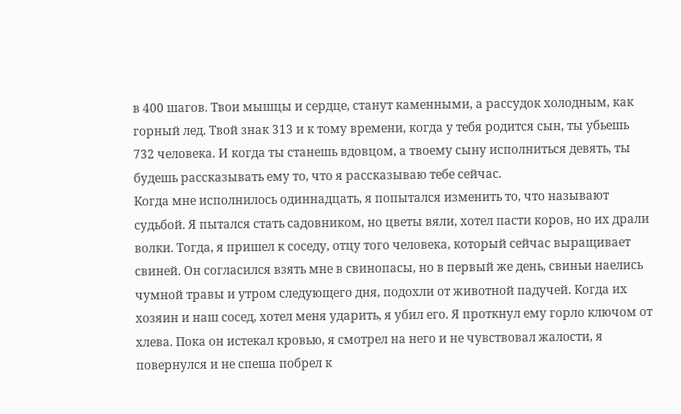в 400 шагов. Твои мышцы и сердце, станут каменными, а рассудок холодным, как горный лед. Твой знак 313 и к тому времени, когда у тебя родится сын, ты убьешь 732 человека. И когда ты станешь вдовцом, а твоему сыну исполниться девять, ты будешь рассказывать ему то, что я рассказываю тебе сейчас.
Когда мне исполнилось одиннадцать, я попытался изменить то, что называют судьбой. Я пытался стать садовником, но цветы вяли, хотел пасти коров, но их драли волки. Тогда, я пришел к соседу, отцу того человека, который сейчас выращивает свиней. Он согласился взять мне в свинопасы, но в первый же день, свиньи наелись чумной травы и утром следующего дня, подохли от животной падучей. Когда их хозяин и наш сосед, хотел меня ударить, я убил его. Я проткнул ему горло ключом от хлева. Пока он истекал кровью, я смотрел на него и не чувствовал жалости, я повернулся и не спеша побрел к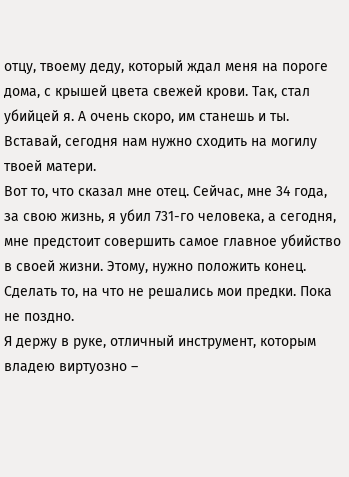отцу, твоему деду, который ждал меня на пороге дома, с крышей цвета свежей крови. Так, стал убийцей я. А очень скоро, им станешь и ты. Вставай, сегодня нам нужно сходить на могилу твоей матери.
Вот то, что сказал мне отец. Сейчас, мне 34 года, за свою жизнь, я убил 731-го человека, а сегодня, мне предстоит совершить самое главное убийство в своей жизни. Этому, нужно положить конец. Сделать то, на что не решались мои предки. Пока не поздно.
Я держу в руке, отличный инструмент, которым владею виртуозно –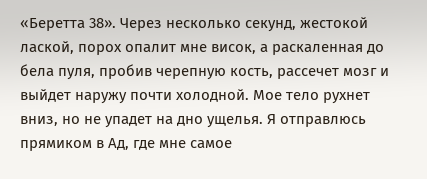«Беретта 38». Через несколько секунд, жестокой лаской, порох опалит мне висок, а раскаленная до бела пуля, пробив черепную кость, рассечет мозг и выйдет наружу почти холодной. Мое тело рухнет вниз, но не упадет на дно ущелья. Я отправлюсь прямиком в Ад, где мне самое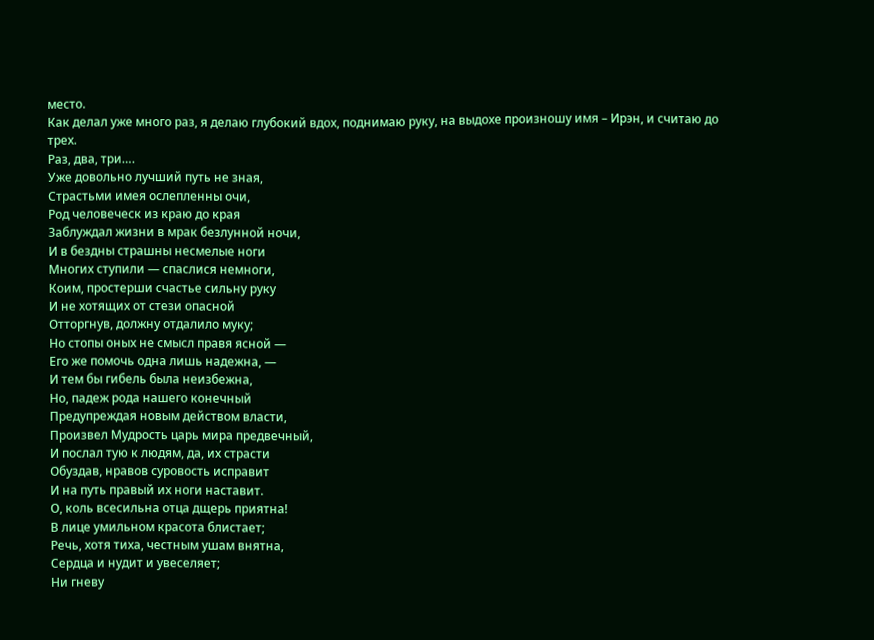место.
Как делал уже много раз, я делаю глубокий вдох, поднимаю руку, на выдохе произношу имя – Ирэн, и считаю до трех.
Раз, два, три….
Уже довольно лучший путь не зная,
Страстьми имея ослепленны очи,
Род человеческ из краю до края
Заблуждал жизни в мрак безлунной ночи,
И в бездны страшны несмелые ноги
Многих ступили — спаслися немноги,
Коим, простерши счастье сильну руку
И не хотящих от стези опасной
Отторгнув, должну отдалило муку;
Hо стопы оных не смысл правя ясной —
Его же помочь одна лишь надежна, —
И тем бы гибель была неизбежна,
Но, падеж рода нашего конечный
Предупреждая новым действом власти,
Произвел Мудрость царь мира предвечный,
И послал тую к людям, да, их страсти
Обуздав, нравов суровость исправит
И на путь правый их ноги наставит.
О, коль всесильна отца дщерь приятна!
В лице умильном красота блистает;
Речь, хотя тиха, честным ушам внятна,
Сердца и нудит и увеселяет;
Ни гневу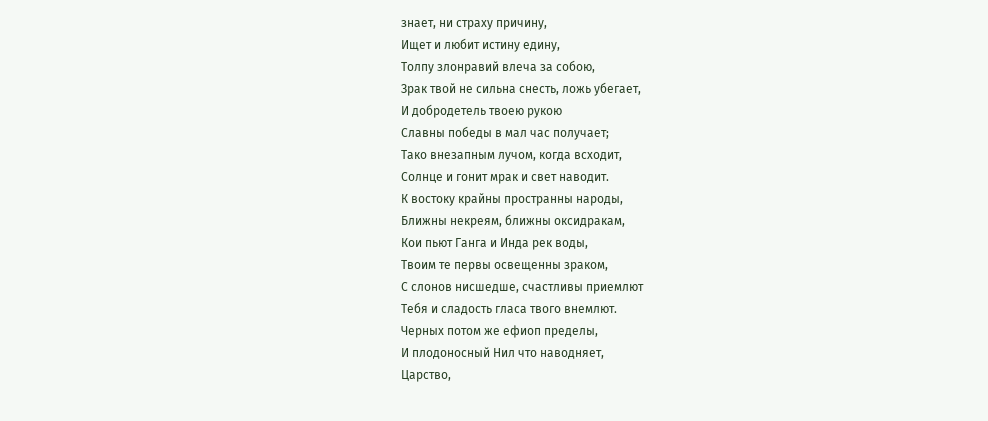знает, ни страху причину,
Ищет и любит истину едину,
Толпу злонравий влеча за собою,
Зрак твой не сильна снесть, ложь убегает,
И добродетель твоею рукою
Славны победы в мал час получает;
Тако внезапным лучом, когда всходит,
Солнце и гонит мрак и свет наводит.
К востоку крайны пространны народы,
Ближны некреям, ближны оксидракам,
Кои пьют Ганга и Инда рек воды,
Твоим те первы освещенны зраком,
С слонов нисшедше, счастливы приемлют
Тебя и сладость гласа твого внемлют.
Черных потом же ефиоп пределы,
И плодоносный Нил что наводняет,
Царство,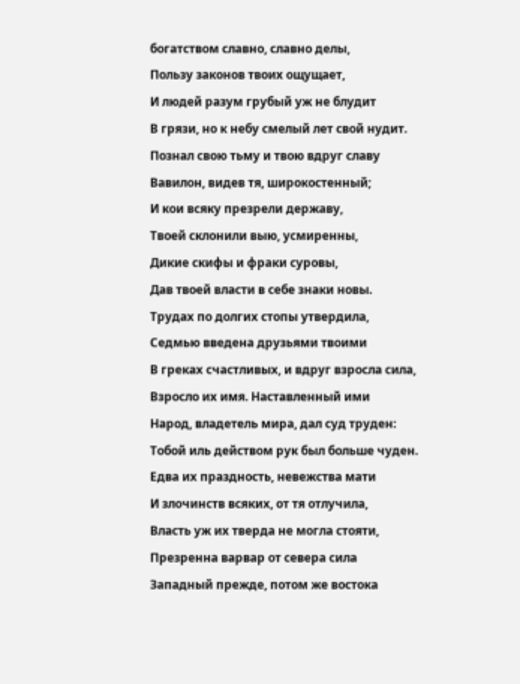богатством славно, славно делы,
Пользу законов твоих ощущает,
И людей разум грубый уж не блудит
В грязи, но к небу смелый лет свой нудит.
Познал свою тьму и твою вдруг славу
Вавилон, видев тя, широкостенный;
И кои всяку презрели державу,
Твоей склонили выю, усмиренны,
Дикие скифы и фраки суровы,
Дав твоей власти в себе знаки новы.
Трудах по долгих стопы утвердила,
Седмью введена друзьями твоими
В греках счастливых, и вдруг взросла сила,
Взросло их имя. Наставленный ими
Народ, владетель мира, дал суд труден:
Тобой иль действом рук был больше чуден.
Едва их праздность, невежства мати
И злочинств всяких, от тя отлучила,
Власть уж их тверда не могла стояти,
Презренна варвар от севера сила
Западный прежде, потом же востока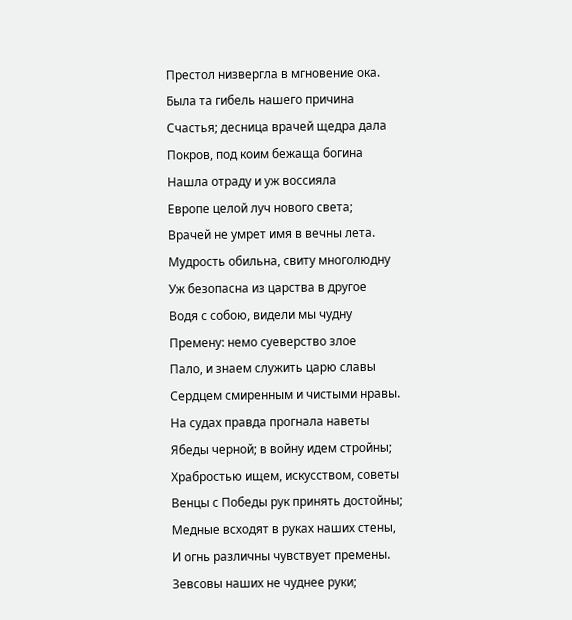Престол низвергла в мгновение ока.
Была та гибель нашего причина
Счастья; десница врачей щедра дала
Покров, под коим бежаща богина
Нашла отраду и уж воссияла
Европе целой луч нового света;
Врачей не умрет имя в вечны лета.
Мудрость обильна, свиту многолюдну
Уж безопасна из царства в другое
Водя с собою, видели мы чудну
Премену: немо суеверство злое
Пало, и знаем служить царю славы
Сердцем смиренным и чистыми нравы.
На судах правда прогнала наветы
Ябеды черной; в войну идем стройны;
Храбростью ищем, искусством, советы
Венцы с Победы рук принять достойны;
Медные всходят в руках наших стены,
И огнь различны чувствует премены.
Зевсовы наших не чуднее руки;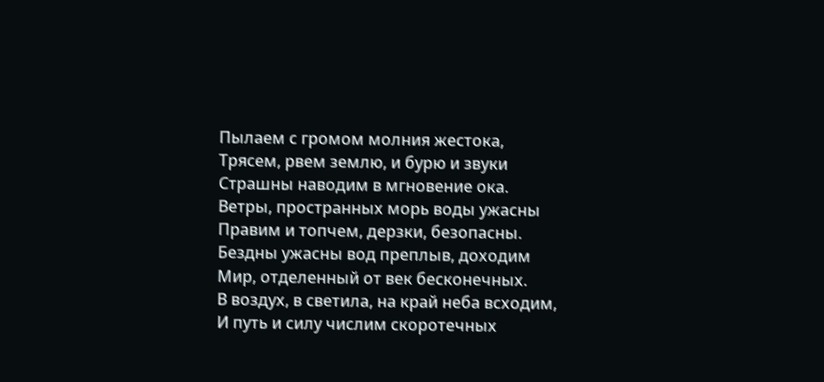Пылаем с громом молния жестока,
Трясем, рвем землю, и бурю и звуки
Страшны наводим в мгновение ока.
Ветры, пространных морь воды ужасны
Правим и топчем, дерзки, безопасны.
Бездны ужасны вод преплыв, доходим
Мир, отделенный от век бесконечных.
В воздух, в светила, на край неба всходим,
И путь и силу числим скоротечных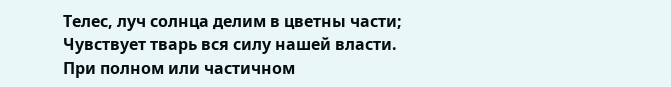Телес, луч солнца делим в цветны части;
Чувствует тварь вся силу нашей власти.
При полном или частичном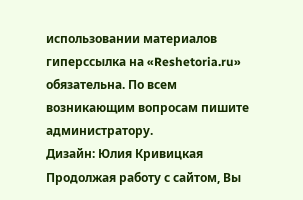использовании материалов гиперссылка на «Reshetoria.ru» обязательна. По всем возникающим вопросам пишите администратору.
Дизайн: Юлия Кривицкая
Продолжая работу с сайтом, Вы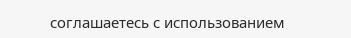соглашаетесь с использованием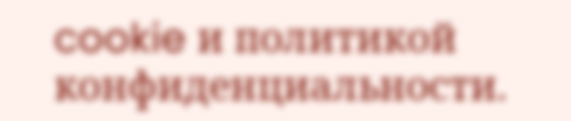cookie и политикой конфиденциальности.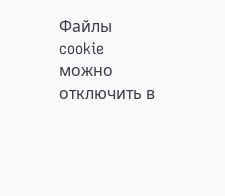Файлы cookie можно отключить в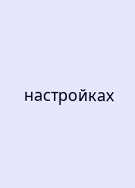настройках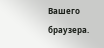Вашего браузера.